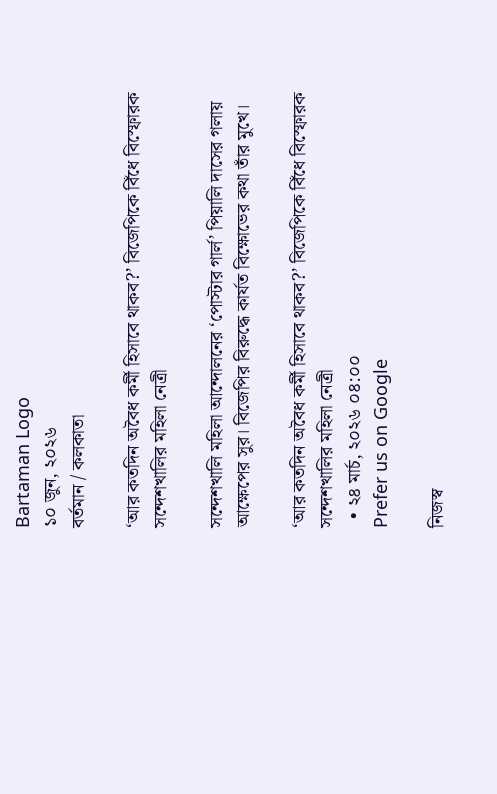Bartaman Logo
১০ জুন, ২০২৬
বর্তমান / কলকাতা

‘আর কতদিন অবৈধ কর্মী হিসাবে থাকব?’ বিজেপিকে বিঁধে বিস্ফোরক সন্দেশখালির মহিলা নেত্রী

সন্দেশখালি মহিলা আন্দোলনের ‘পোস্টার গার্ল’ পিয়ালি দাসের গলায় আক্ষেপের সুর। বিজেপির বিরুদ্ধে কার্যত বিক্ষোভের কথা তাঁর মুখে।

‘আর কতদিন অবৈধ কর্মী হিসাবে থাকব?’ বিজেপিকে বিঁধে বিস্ফোরক সন্দেশখালির মহিলা নেত্রী
  • ২৪ মার্চ, ২০২৬ ০৪:০০
Prefer us on Google

নিজস্ব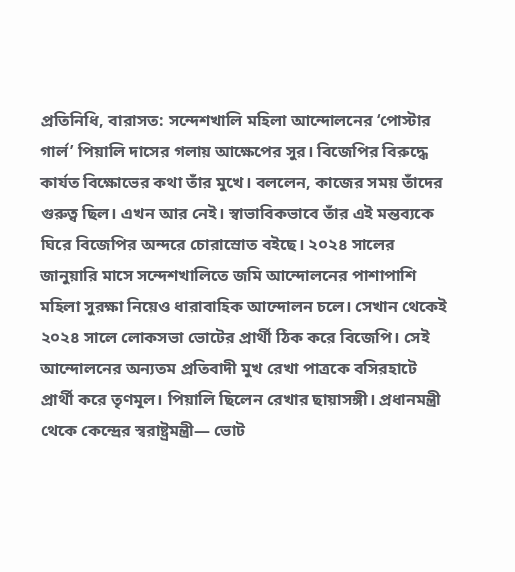প্রতিনিধি, বারাসত: সন্দেশখালি মহিলা আন্দোলনের ‘পোস্টার গার্ল’ পিয়ালি দাসের গলায় আক্ষেপের সুর। বিজেপির বিরুদ্ধে কার্যত বিক্ষোভের কথা তাঁর মুখে। বললেন, কাজের সময় তাঁদের গুরুত্ব ছিল। এখন আর নেই। স্বাভাবিকভাবে তাঁর এই মন্তব্যকে ঘিরে বিজেপির অন্দরে চোরাস্রোত বইছে। ২০২৪ সালের জানুয়ারি মাসে সন্দেশখালিতে জমি আন্দোলনের পাশাপাশি মহিলা সুরক্ষা নিয়েও ধারাবাহিক আন্দোলন চলে। সেখান থেকেই ২০২৪ সালে লোকসভা ভোটের প্রার্থী ঠিক করে বিজেপি। সেই আন্দোলনের অন্যতম প্রতিবাদী মুখ রেখা পাত্রকে বসিরহাটে প্রার্থী করে তৃণমূল। পিয়ালি ছিলেন রেখার ছায়াসঙ্গী। প্রধানমন্ত্রী থেকে কেন্দ্রের স্বরাষ্ট্রমন্ত্রী— ভোট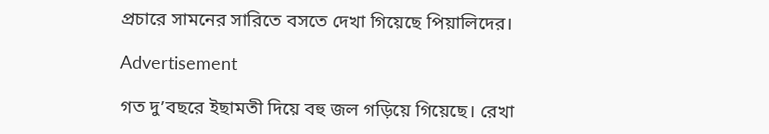প্রচারে সামনের সারিতে বসতে দেখা গিয়েছে পিয়ালিদের।

Advertisement

গত দু’বছরে ইছামতী দিয়ে বহু জল গড়িয়ে গিয়েছে। রেখা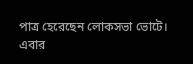পাত্র হেরেছেন লোকসভা ভোটে। এবার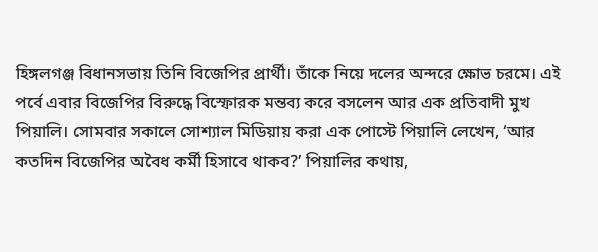হিঙ্গলগঞ্জ বিধানসভায় তিনি বিজেপির প্রার্থী। তাঁকে নিয়ে দলের অন্দরে ক্ষোভ চরমে। এই পর্বে এবার বিজেপির বিরুদ্ধে বিস্ফোরক মন্তব্য করে বসলেন আর এক প্রতিবাদী মুখ পিয়ালি। সোমবার সকালে সোশ্যাল মিডিয়ায় করা এক পোস্টে পিয়ালি লেখেন, ‘আর কতদিন বিজেপির অবৈধ কর্মী হিসাবে থাকব?’ পিয়ালির কথায়,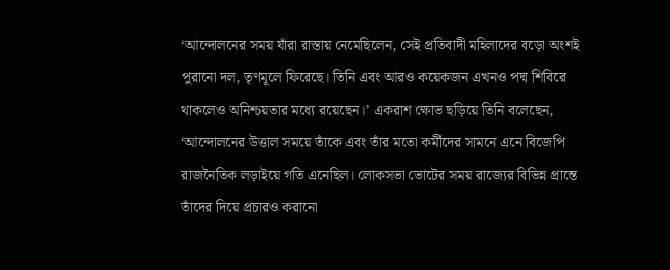‘আন্দোলনের সময় যাঁরা রাস্তায় নেমেছিলেন, সেই প্রতিবাদী মহিলাদের বড়ো অংশই পুরানো দল, তৃণমূলে ফিরেছে। তিনি এবং আরও কয়েকজন এখনও পদ্ম শিবিরে থাকলেও অনিশ্চয়তার মধ্যে রয়েছেন।’ একরাশ ক্ষোভ ছড়িয়ে তিনি বলেছেন, ‘আন্দোলনের উত্তাল সময়ে তাঁকে এবং তাঁর মতো কর্মীদের সামনে এনে বিজেপি রাজনৈতিক লড়াইয়ে গতি এনেছিল। লোকসভা ভোটের সময় রাজ্যের বিভিন্ন প্রান্তে তাঁদের দিয়ে প্রচারও করানো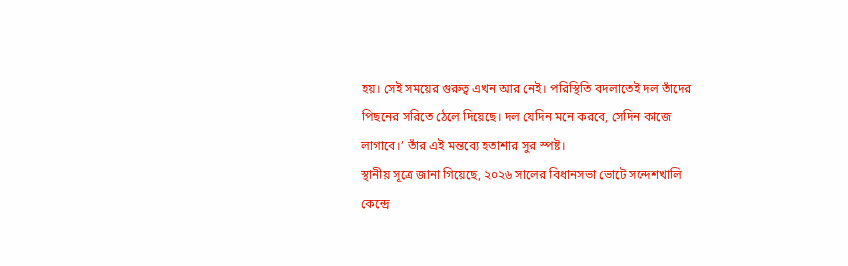হয়। সেই সময়ের গুরুত্ব এখন আর নেই। পরিস্থিতি বদলাতেই দল তাঁদের পিছনের সরিতে ঠেলে দিয়েছে। দল যেদিন মনে করবে, সেদিন কাজে লাগাবে।’ তাঁর এই মন্তব্যে হতাশার সুর স্পষ্ট।
স্থানীয় সূত্রে জানা গিয়েছে, ২০২৬ সালের বিধানসভা ভোটে সন্দেশখালি কেন্দ্রে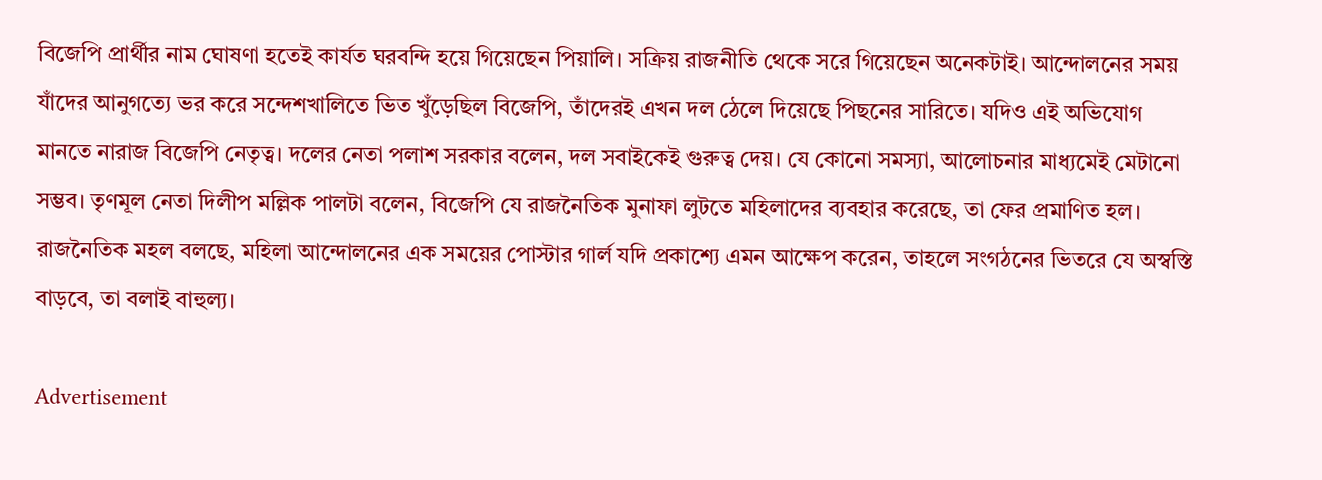বিজেপি প্রার্থীর নাম ঘোষণা হতেই কার্যত ঘরবন্দি হয়ে গিয়েছেন পিয়ালি। সক্রিয় রাজনীতি থেকে সরে গিয়েছেন অনেকটাই। আন্দোলনের সময় যাঁদের আনুগত্যে ভর করে সন্দেশখালিতে ভিত খুঁড়েছিল বিজেপি, তাঁদেরই এখন দল ঠেলে দিয়েছে পিছনের সারিতে। যদিও এই অভিযোগ মানতে নারাজ বিজেপি নেতৃত্ব। দলের নেতা পলাশ সরকার বলেন, দল সবাইকেই গুরুত্ব দেয়। যে কোনো সমস্যা, আলোচনার মাধ্যমেই মেটানো সম্ভব। তৃণমূল নেতা দিলীপ মল্লিক পালটা বলেন, বিজেপি যে রাজনৈতিক মুনাফা লুটতে মহিলাদের ব্যবহার করেছে, তা ফের প্রমাণিত হল। রাজনৈতিক মহল বলছে, মহিলা আন্দোলনের এক সময়ের পোস্টার গার্ল যদি প্রকাশ্যে এমন আক্ষেপ করেন, তাহলে সংগঠনের ভিতরে যে অস্বস্তি বাড়বে, তা বলাই বাহুল্য।

Advertisement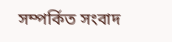সম্পর্কিত সংবাদ